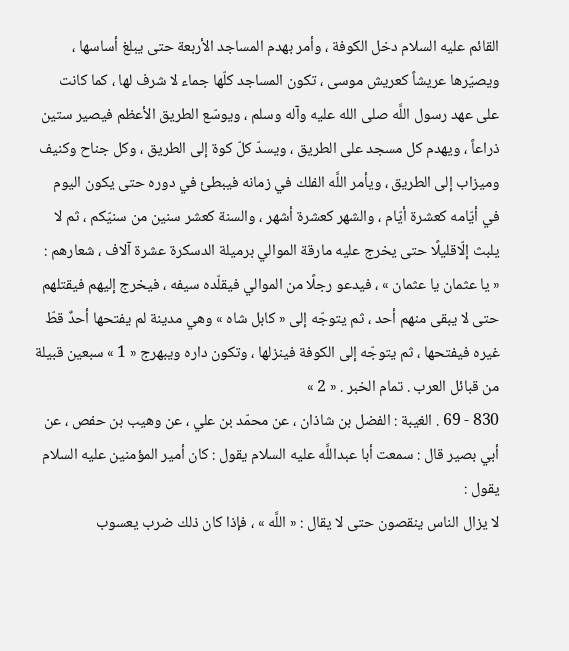القائم عليه السلام دخل الكوفة ، وأمر بهدم المساجد الأربعة حتى يبلغ أساسها ، ويصيّرها عريشاً كعريش موسى ، تكون المساجد كلّها جماء لا شرف لها ، كما كانت على عهد رسول اللَّه صلى الله عليه وآله وسلم ، ويوسّع الطريق الأعظم فيصير ستين ذراعاً ، ويهدم كل مسجد على الطريق ، ويسدّ كلّ كوة إلى الطريق ، وكل جناح وكنيف وميزاب إلى الطريق ، ويأمر اللَّه الفلك في زمانه فيبطئ في دوره حتى يكون اليوم في أيّامه كعشرة أيّام ، والشهر كعشرة أشهر ، والسنة كعشر سنين من سنيّكم ، ثم لا يلبث إلّاقليلًا حتى يخرج عليه مارقة الموالي برميلة الدسكرة عشرة آلاف ، شعارهم : « يا عثمان يا عثمان » ، فيدعو رجلًا من الموالي فيقلّده سيفه ، فيخرج إليهم فيقتلهم حتى لا يبقى منهم أحد ، ثم يتوجّه إلى « كابل شاه » وهي مدينة لم يفتحها أحدٌ قطّ غيره فيفتحها ، ثم يتوجّه إلى الكوفة فينزلها ، وتكون داره ويبهرج « 1 » سبعين قبيلة من قبائل العرب . تمام الخبر . « 2 »
830 - 69 . الغيبة : الفضل بن شاذان ، عن محمّد بن علي ، عن وهيب بن حفص ، عن أبي بصير قال : سمعت أبا عبداللَّه عليه السلام يقول : كان أمير المؤمنين عليه السلام يقول :
لا يزال الناس ينقصون حتى لا يقال : « اللَّه » ، فإذا كان ذلك ضرب يعسوب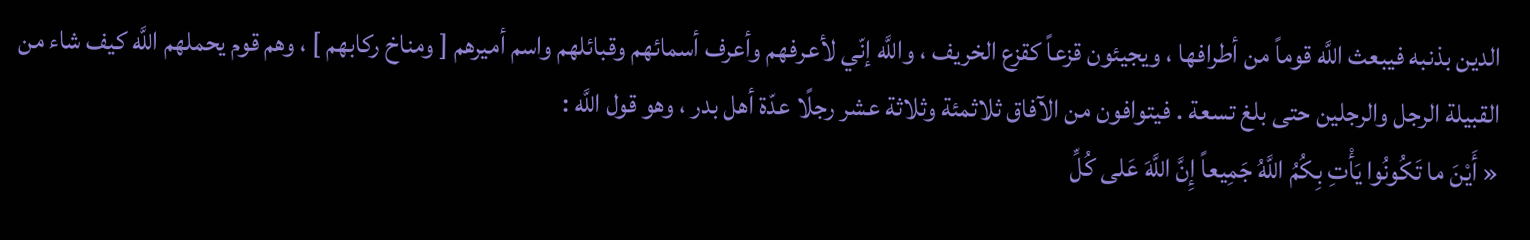الدين بذنبه فيبعث اللَّه قوماً من أطرافها ، ويجيئون قزعاً كقزع الخريف ، واللَّه إنّي لأعرفهم وأعرف أسمائهم وقبائلهم واسم أميرهم [ ومناخ ركابهم ] ، وهم قوم يحملهم اللَّه كيف شاء من القبيلة الرجل والرجلين حتى بلغ تسعة . فيتوافون من الآفاق ثلاثمئة وثلاثة عشر رجلًا عدّة أهل بدر ، وهو قول اللَّه :
« أَيْنَ ما تَكُونُوا يَأْتِ بِكُمُ اللَّهُ جَمِيعاً إِنَّ اللَّهَ عَلى كُلِّ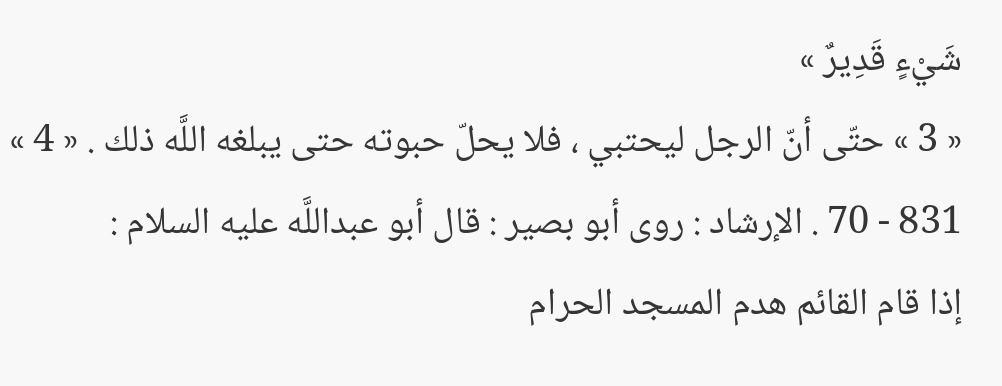شَيْءٍ قَدِيرٌ »
« 3 » حتّى أنّ الرجل ليحتبي ، فلا يحلّ حبوته حتى يبلغه اللَّه ذلك . « 4 »
831 - 70 . الإرشاد : روى أبو بصير : قال أبو عبداللَّه عليه السلام :
إذا قام القائم هدم المسجد الحرام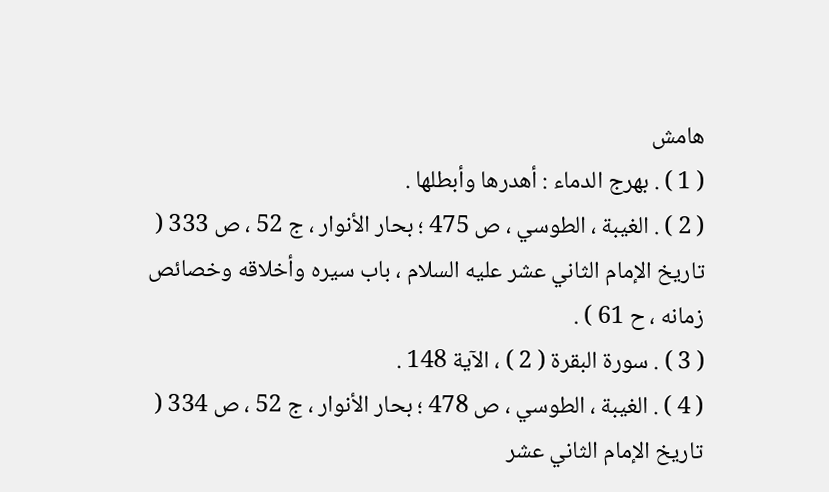هامش
( 1 ) . بهرج الدماء : أهدرها وأبطلها .
( 2 ) . الغيبة ، الطوسي ، ص 475 ؛ بحار الأنوار ، ج 52 ، ص 333 ( تاريخ الإمام الثاني عشر عليه السلام ، باب سيره وأخلاقه وخصائص زمانه ، ح 61 ) .
( 3 ) . سورة البقرة ( 2 ) ، الآية 148 .
( 4 ) . الغيبة ، الطوسي ، ص 478 ؛ بحار الأنوار ، ج 52 ، ص 334 ( تاريخ الإمام الثاني عشر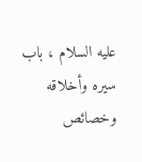عليه السلام ، باب سيره وأخلاقه وخصائص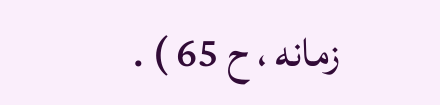زمانه ، ح 65 ) .